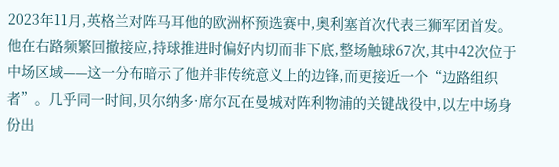2023年11月,英格兰对阵马耳他的欧洲杯预选赛中,奥利塞首次代表三狮军团首发。他在右路频繁回撤接应,持球推进时偏好内切而非下底,整场触球67次,其中42次位于中场区域——这一分布暗示了他并非传统意义上的边锋,而更接近一个“边路组织者”。几乎同一时间,贝尔纳多·席尔瓦在曼城对阵利物浦的关键战役中,以左中场身份出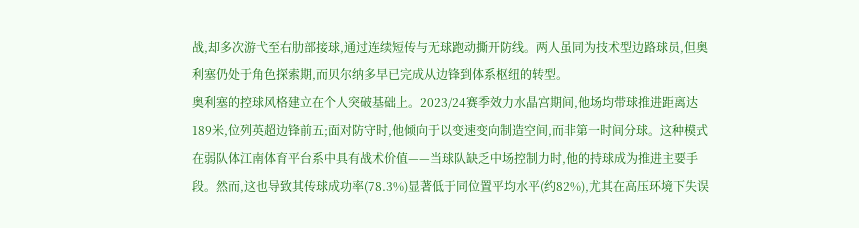战,却多次游弋至右肋部接球,通过连续短传与无球跑动撕开防线。两人虽同为技术型边路球员,但奥利塞仍处于角色探索期,而贝尔纳多早已完成从边锋到体系枢纽的转型。
奥利塞的控球风格建立在个人突破基础上。2023/24赛季效力水晶宫期间,他场均带球推进距离达189米,位列英超边锋前五;面对防守时,他倾向于以变速变向制造空间,而非第一时间分球。这种模式在弱队体江南体育平台系中具有战术价值——当球队缺乏中场控制力时,他的持球成为推进主要手段。然而,这也导致其传球成功率(78.3%)显著低于同位置平均水平(约82%),尤其在高压环境下失误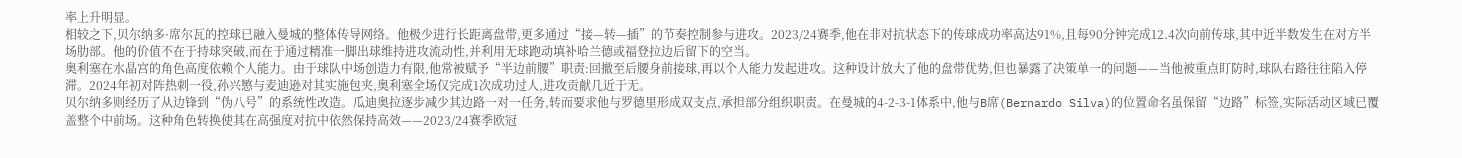率上升明显。
相较之下,贝尔纳多·席尔瓦的控球已融入曼城的整体传导网络。他极少进行长距离盘带,更多通过“接—转—插”的节奏控制参与进攻。2023/24赛季,他在非对抗状态下的传球成功率高达91%,且每90分钟完成12.4次向前传球,其中近半数发生在对方半场肋部。他的价值不在于持球突破,而在于通过精准一脚出球维持进攻流动性,并利用无球跑动填补哈兰德或福登拉边后留下的空当。
奥利塞在水晶宫的角色高度依赖个人能力。由于球队中场创造力有限,他常被赋予“半边前腰”职责:回撤至后腰身前接球,再以个人能力发起进攻。这种设计放大了他的盘带优势,但也暴露了决策单一的问题——当他被重点盯防时,球队右路往往陷入停滞。2024年初对阵热刺一役,孙兴慜与麦迪逊对其实施包夹,奥利塞全场仅完成1次成功过人,进攻贡献几近于无。
贝尔纳多则经历了从边锋到“伪八号”的系统性改造。瓜迪奥拉逐步减少其边路一对一任务,转而要求他与罗德里形成双支点,承担部分组织职责。在曼城的4-2-3-1体系中,他与B席(Bernardo Silva)的位置命名虽保留“边路”标签,实际活动区域已覆盖整个中前场。这种角色转换使其在高强度对抗中依然保持高效——2023/24赛季欧冠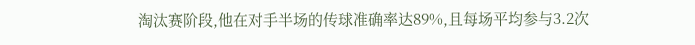淘汰赛阶段,他在对手半场的传球准确率达89%,且每场平均参与3.2次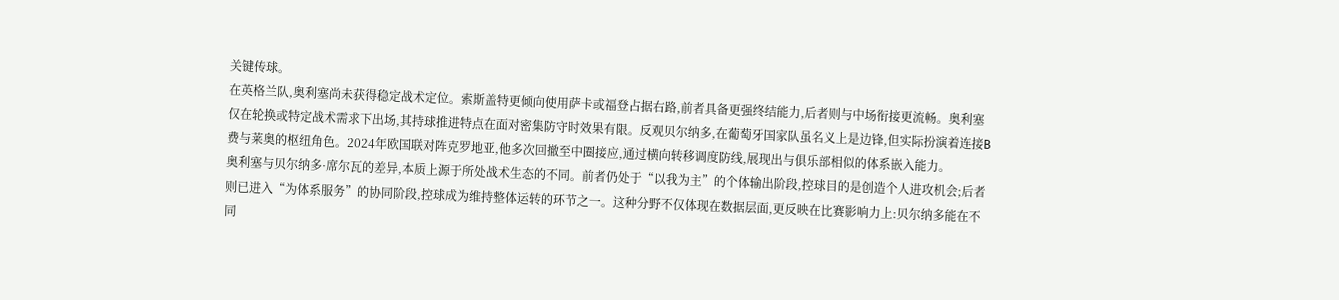关键传球。
在英格兰队,奥利塞尚未获得稳定战术定位。索斯盖特更倾向使用萨卡或福登占据右路,前者具备更强终结能力,后者则与中场衔接更流畅。奥利塞仅在轮换或特定战术需求下出场,其持球推进特点在面对密集防守时效果有限。反观贝尔纳多,在葡萄牙国家队虽名义上是边锋,但实际扮演着连接B费与莱奥的枢纽角色。2024年欧国联对阵克罗地亚,他多次回撤至中圈接应,通过横向转移调度防线,展现出与俱乐部相似的体系嵌入能力。
奥利塞与贝尔纳多·席尔瓦的差异,本质上源于所处战术生态的不同。前者仍处于“以我为主”的个体输出阶段,控球目的是创造个人进攻机会;后者则已进入“为体系服务”的协同阶段,控球成为维持整体运转的环节之一。这种分野不仅体现在数据层面,更反映在比赛影响力上:贝尔纳多能在不同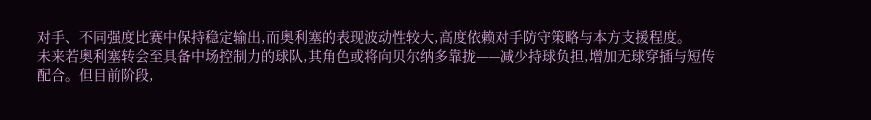对手、不同强度比赛中保持稳定输出,而奥利塞的表现波动性较大,高度依赖对手防守策略与本方支援程度。
未来若奥利塞转会至具备中场控制力的球队,其角色或将向贝尔纳多靠拢——减少持球负担,增加无球穿插与短传配合。但目前阶段,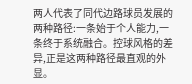两人代表了同代边路球员发展的两种路径:一条始于个人能力,一条终于系统融合。控球风格的差异,正是这两种路径最直观的外显。